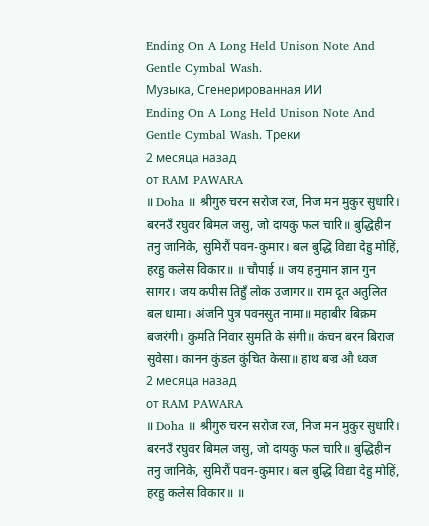Ending On A Long Held Unison Note And Gentle Cymbal Wash.
Музыка, Сгенерированная ИИ
Ending On A Long Held Unison Note And Gentle Cymbal Wash. Треки
2 месяца назад
от RAM PAWARA
॥ Doha ॥ श्रीगुरु चरन सरोज रज, निज मन मुकुर सुधारि। बरनउँ रघुवर बिमल जसु, जो दायकु फल चारि॥ बुद्धिहीन तनु जानिके, सुमिरौं पवन-कुमार। बल बुद्धि विद्या देहु मोहिं, हरहु कलेस विकार॥ ॥ चौपाई ॥ जय हनुमान ज्ञान गुन सागर। जय कपीस तिहुँ लोक उजागर॥ राम दूत अतुलित बल धामा। अंजनि पुत्र पवनसुत नामा॥ महाबीर बिक्रम बजरंगी। कुमति निवार सुमति के संगी॥ कंचन बरन बिराज सुवेसा। कानन कुंडल कुंचित केसा॥ हाथ बज्र औ ध्वज
2 месяца назад
от RAM PAWARA
॥ Doha ॥ श्रीगुरु चरन सरोज रज, निज मन मुकुर सुधारि। बरनउँ रघुवर बिमल जसु, जो दायकु फल चारि॥ बुद्धिहीन तनु जानिके, सुमिरौं पवन-कुमार। बल बुद्धि विद्या देहु मोहिं, हरहु कलेस विकार॥ ॥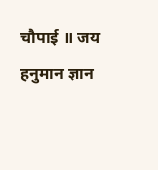चौपाई ॥ जय हनुमान ज्ञान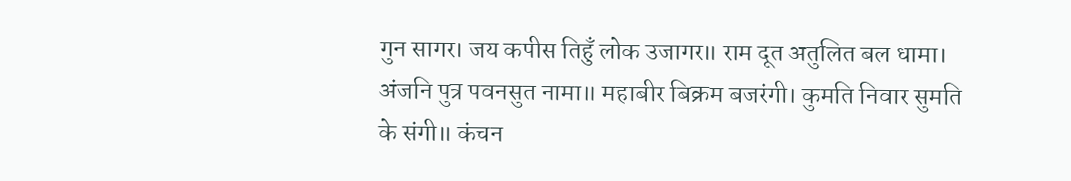गुन सागर। जय कपीस तिहुँ लोक उजागर॥ राम दूत अतुलित बल धामा। अंजनि पुत्र पवनसुत नामा॥ महाबीर बिक्रम बजरंगी। कुमति निवार सुमति के संगी॥ कंचन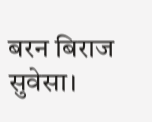बरन बिराज सुवेसा।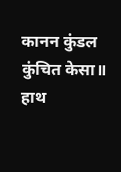कानन कुंडल कुंचित केसा॥ हाथ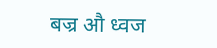बज्र औ ध्वज